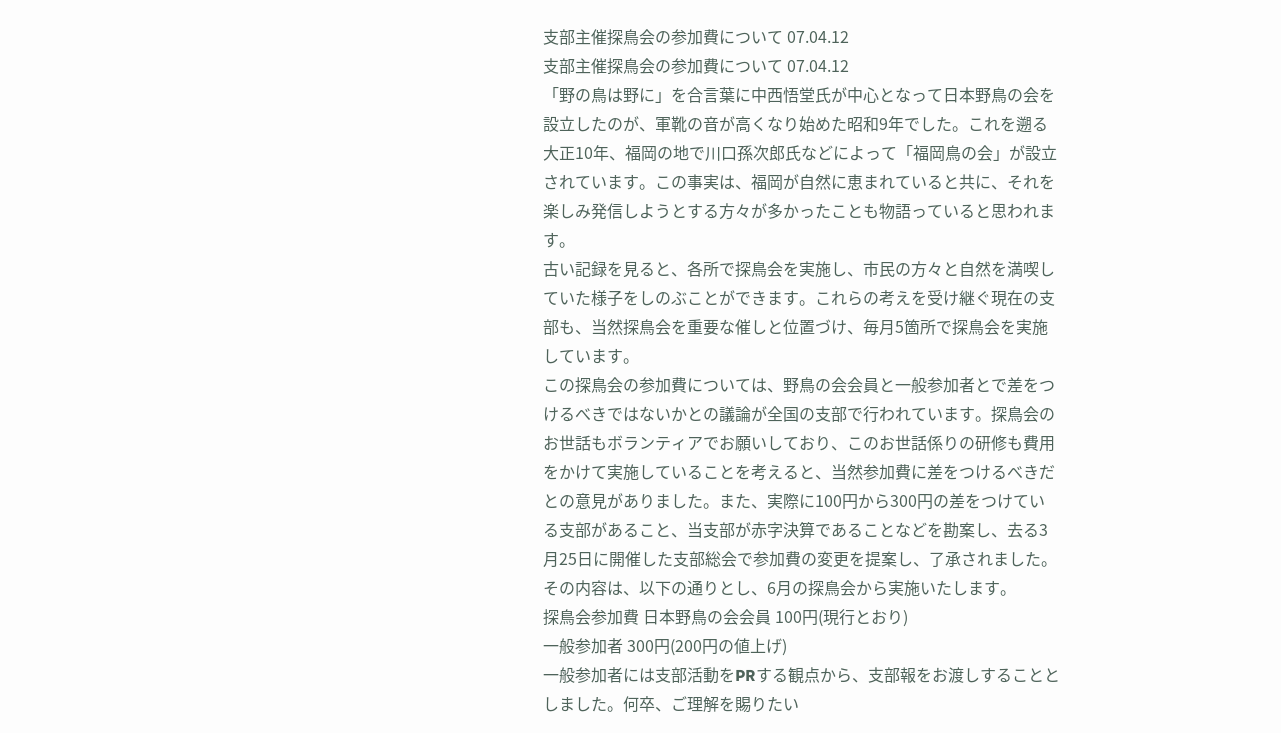支部主催探鳥会の参加費について 07.04.12
支部主催探鳥会の参加費について 07.04.12
「野の鳥は野に」を合言葉に中西悟堂氏が中心となって日本野鳥の会を設立したのが、軍靴の音が高くなり始めた昭和9年でした。これを遡る大正10年、福岡の地で川口孫次郎氏などによって「福岡鳥の会」が設立されています。この事実は、福岡が自然に恵まれていると共に、それを楽しみ発信しようとする方々が多かったことも物語っていると思われます。
古い記録を見ると、各所で探鳥会を実施し、市民の方々と自然を満喫していた様子をしのぶことができます。これらの考えを受け継ぐ現在の支部も、当然探鳥会を重要な催しと位置づけ、毎月5箇所で探鳥会を実施しています。
この探鳥会の参加費については、野鳥の会会員と一般参加者とで差をつけるべきではないかとの議論が全国の支部で行われています。探鳥会のお世話もボランティアでお願いしており、このお世話係りの研修も費用をかけて実施していることを考えると、当然参加費に差をつけるべきだとの意見がありました。また、実際に100円から300円の差をつけている支部があること、当支部が赤字決算であることなどを勘案し、去る3月25日に開催した支部総会で参加費の変更を提案し、了承されました。
その内容は、以下の通りとし、6月の探鳥会から実施いたします。
探鳥会参加費 日本野鳥の会会員 100円(現行とおり)
一般参加者 300円(200円の値上げ)
一般参加者には支部活動をPRする観点から、支部報をお渡しすることとしました。何卒、ご理解を賜りたい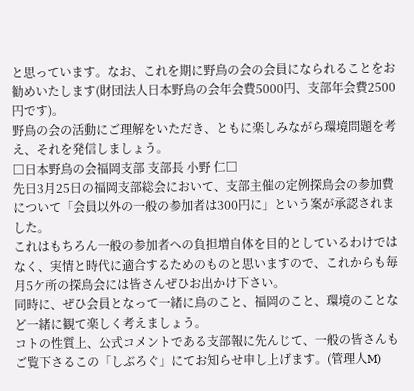と思っています。なお、これを期に野鳥の会の会員になられることをお勧めいたします(財団法人日本野鳥の会年会費5000円、支部年会費2500円です)。
野鳥の会の活動にご理解をいただき、ともに楽しみながら環境問題を考え、それを発信しましょう。
□日本野鳥の会福岡支部 支部長 小野 仁□
先日3月25日の福岡支部総会において、支部主催の定例探鳥会の参加費について「会員以外の一般の参加者は300円に」という案が承認されました。
これはもちろん一般の参加者への負担増自体を目的としているわけではなく、実情と時代に適合するためのものと思いますので、これからも毎月5ケ所の探鳥会には皆さんぜひお出かけ下さい。
同時に、ぜひ会員となって一緒に鳥のこと、福岡のこと、環境のことなど一緒に観て楽しく考えましょう。
コトの性質上、公式コメントである支部報に先んじて、一般の皆さんもご覧下さるこの「しぶろぐ」にてお知らせ申し上げます。(管理人M)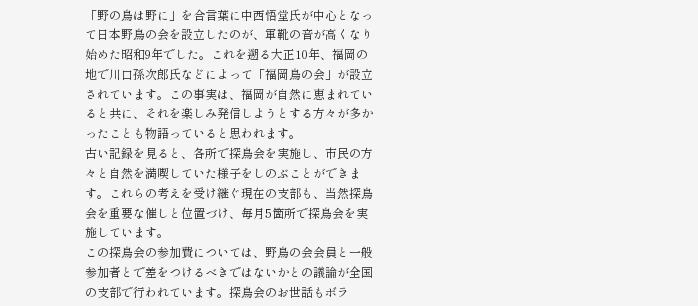「野の鳥は野に」を合言葉に中西悟堂氏が中心となって日本野鳥の会を設立したのが、軍靴の音が高くなり始めた昭和9年でした。これを遡る大正10年、福岡の地で川口孫次郎氏などによって「福岡鳥の会」が設立されています。この事実は、福岡が自然に恵まれていると共に、それを楽しみ発信しようとする方々が多かったことも物語っていると思われます。
古い記録を見ると、各所で探鳥会を実施し、市民の方々と自然を満喫していた様子をしのぶことができます。これらの考えを受け継ぐ現在の支部も、当然探鳥会を重要な催しと位置づけ、毎月5箇所で探鳥会を実施しています。
この探鳥会の参加費については、野鳥の会会員と一般参加者とで差をつけるべきではないかとの議論が全国の支部で行われています。探鳥会のお世話もボラ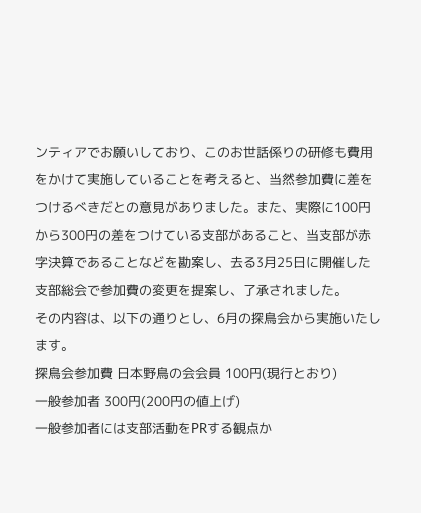ンティアでお願いしており、このお世話係りの研修も費用をかけて実施していることを考えると、当然参加費に差をつけるべきだとの意見がありました。また、実際に100円から300円の差をつけている支部があること、当支部が赤字決算であることなどを勘案し、去る3月25日に開催した支部総会で参加費の変更を提案し、了承されました。
その内容は、以下の通りとし、6月の探鳥会から実施いたします。
探鳥会参加費 日本野鳥の会会員 100円(現行とおり)
一般参加者 300円(200円の値上げ)
一般参加者には支部活動をPRする観点か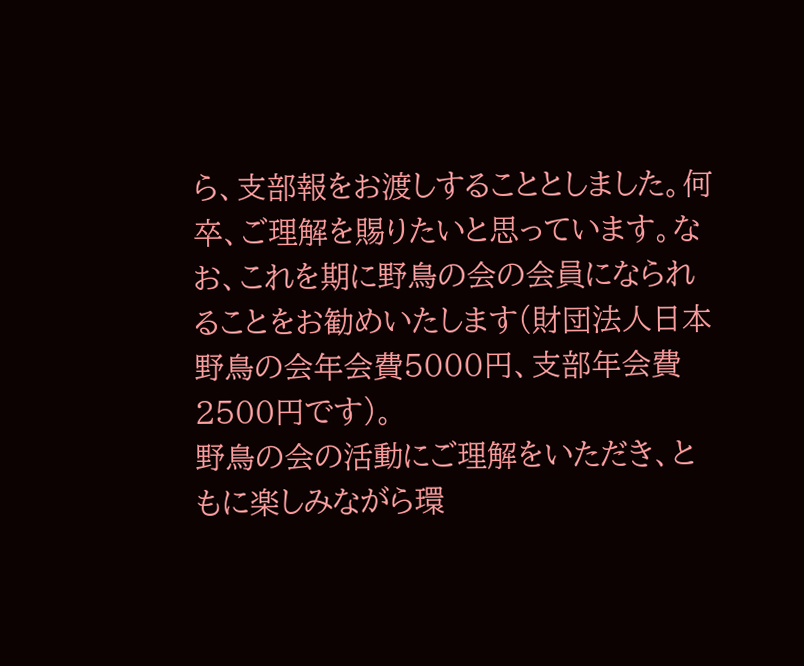ら、支部報をお渡しすることとしました。何卒、ご理解を賜りたいと思っています。なお、これを期に野鳥の会の会員になられることをお勧めいたします(財団法人日本野鳥の会年会費5000円、支部年会費2500円です)。
野鳥の会の活動にご理解をいただき、ともに楽しみながら環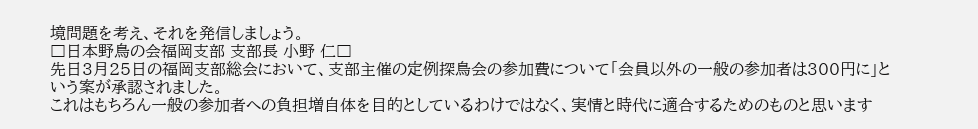境問題を考え、それを発信しましょう。
□日本野鳥の会福岡支部 支部長 小野 仁□
先日3月25日の福岡支部総会において、支部主催の定例探鳥会の参加費について「会員以外の一般の参加者は300円に」という案が承認されました。
これはもちろん一般の参加者への負担増自体を目的としているわけではなく、実情と時代に適合するためのものと思います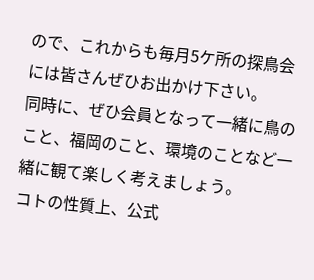ので、これからも毎月5ケ所の探鳥会には皆さんぜひお出かけ下さい。
同時に、ぜひ会員となって一緒に鳥のこと、福岡のこと、環境のことなど一緒に観て楽しく考えましょう。
コトの性質上、公式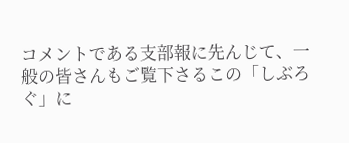コメントである支部報に先んじて、一般の皆さんもご覧下さるこの「しぶろぐ」に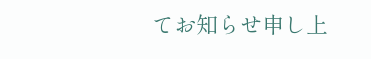てお知らせ申し上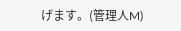げます。(管理人M)